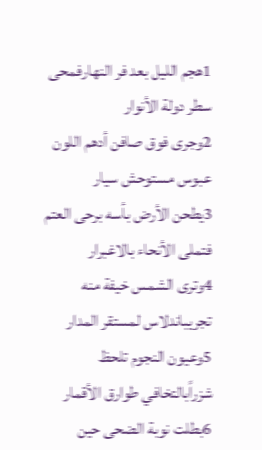1هجم الليل بعد فر النهارفمحى سطر دولة الأنوار
2وجرى فوق صافن أدهم اللون عبوس مستوحش سيار
3يطحن الأرض بأسه برحى العتم فتملى الأنحاء بالاغبرار
4وترى الشمس خيفة منه تجريباندلاس لمستقر المدار
5وعيون النجوم تلحظ شزراًبالتخافي طوارق الأقمار
6بطلت نوبة الضحى حين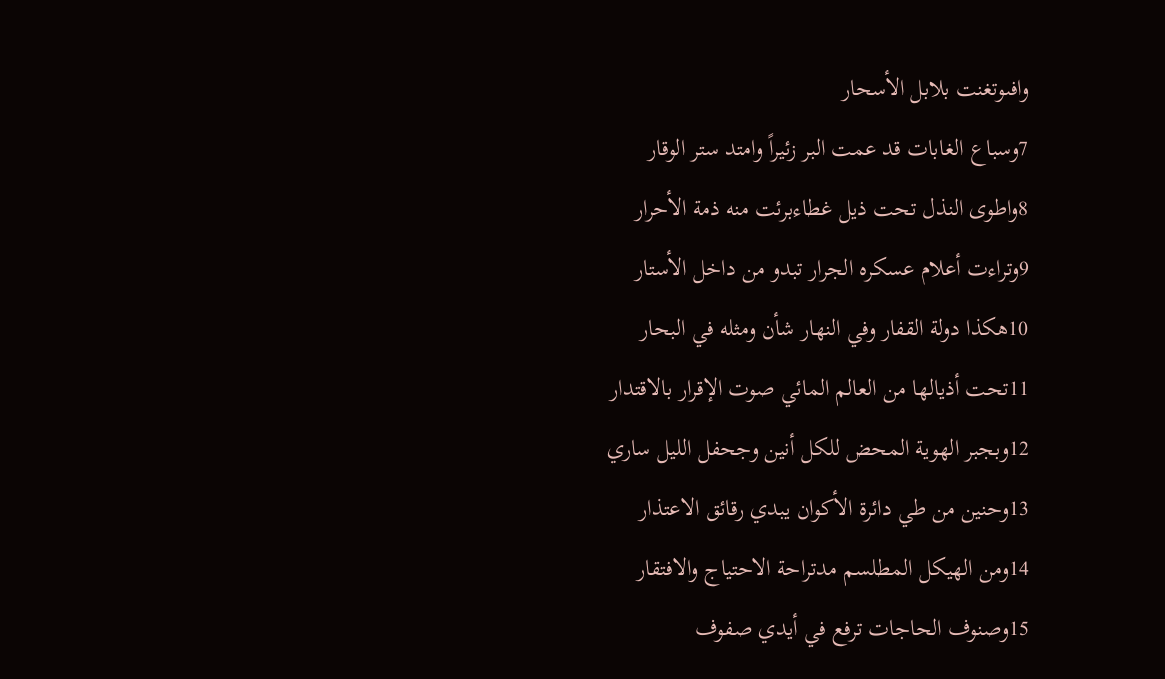وافىوتغنت بلابل الأسحار
7وسباع الغابات قد عمت البر زئيراً وامتد ستر الوقار
8واطوى النذل تحت ذيل غطاءبرئت منه ذمة الأحرار
9وتراءت أعلام عسكره الجرار تبدو من داخل الأستار
10هكذا دولة القفار وفي النهار شأن ومثله في البحار
11تحت أذيالها من العالم المائي صوت الإقرار بالاقتدار
12وبجبر الهوية المحض للكل أنين وجحفل الليل ساري
13وحنين من طي دائرة الأكوان يبدي رقائق الاعتذار
14ومن الهيكل المطلسم مدتراحة الاحتياج والافتقار
15وصنوف الحاجات ترفع في أيدي صفوف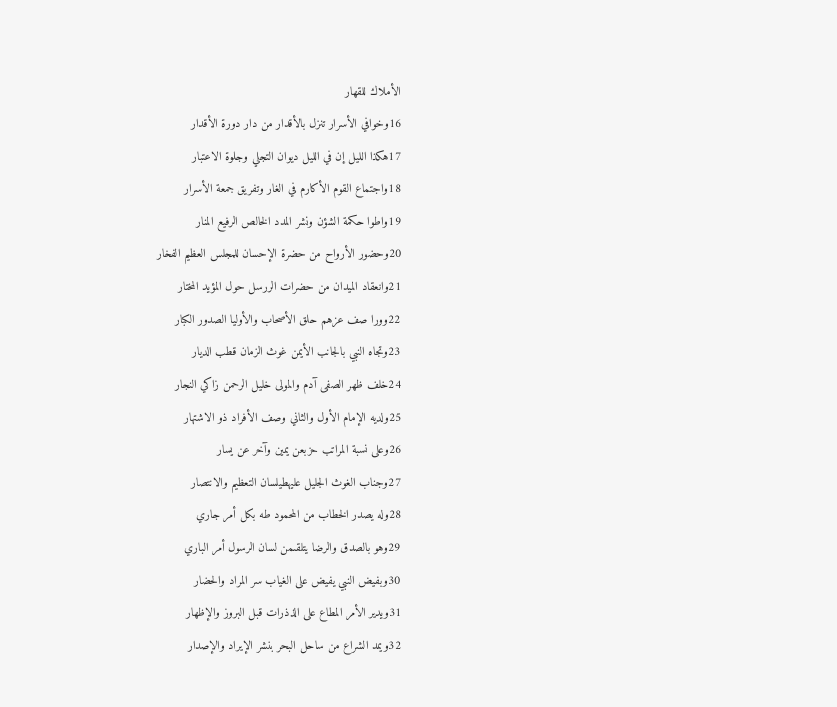الأملاك للقهار
16وخوافي الأسرار تنزل بالأقدار من دار دورة الأقدار
17هكذا الليل إن في الليل ديوان التجلي وجلوة الاعتبار
18واجتماع القوم الأكارم في الغار وتفريق جمعة الأسرار
19واطوا حكمة الشؤن ونشر المدد الخالص الرفيع المنار
20وحضور الأرواح من حضرة الإحسان للمجلس العظيم الفخار
21وانعقاد الميدان من حضرات الررسل حول المؤيد المختار
22وورا صف عزهم حلق الأصحاب والأوليا الصدور الكبار
23وتجاه النبي بالجانب الأيمن غوث الزمان قطب الديار
24خلف ظهر الصفى آدم والمولى خليل الرحمن زاكي النجار
25ولديه الإمام الأول والثاني وصف الأفراد ذو الاشتهار
26وعلى نسبة المراتب حزبعن يمين وآخر عن يسار
27وجناب الغوث الجليل عليهطيلسان التعظيم والانتصار
28وله يصدر الخطاب من المحمود طه بكل أمر جاري
29وهو بالصدق والرضا يتلقىمن لسان الرسول أمر الباري
30وبفيض النبي يفيض على الغياب سر المراد والحضار
31ويدير الأمر المطاع على الذذرات قبل البروز والإظهار
32ويمد الشراع من ساحل البحر بنشر الإيراد والإصدار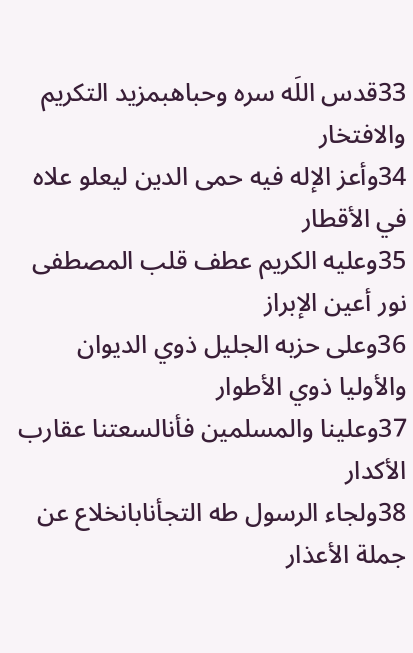33قدس اللَه سره وحباهبمزيد التكريم والافتخار
34وأعز الإله فيه حمى الدين ليعلو علاه في الأقطار
35وعليه الكريم عطف قلب المصطفى نور أعين الإبراز
36وعلى حزبه الجليل ذوي الديوان والأوليا ذوي الأطوار
37وعلينا والمسلمين فأنالسعتنا عقارب الأكدار
38ولجاء الرسول طه التجأنابانخلاع عن جملة الأعذار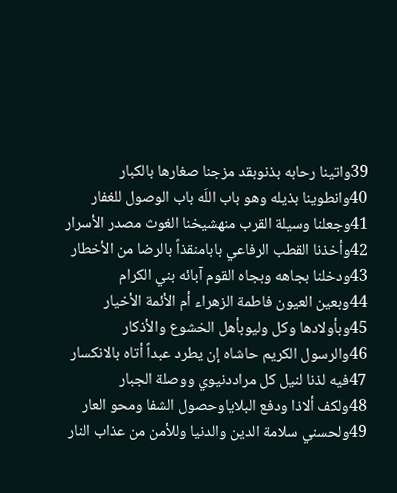39واتينا رحابه بذنوبقد مزجنا صغارها بالكبار
40وانطوينا بذيله وهو باب اللَه باب الوصول للغفار
41وجعلنا وسيلة القرب منهشيخنا الغوث مصدر الأسرار
42وأخذنا القطب الرفاعي بابامنقذاً بالرضا من الأخطار
43ودخلنا بجاهه وبجاه القوم آبائه بني الكرام
44وبعين العيون فاطمة الزهراء أم الأئمة الأخيار
45وبأولادها وكل وليوبأهل الخشوع والأذكار
46والرسول الكريم حاشاه إن يطرد عبداً أتاه بالانكسار
47فيه لذنا لنيل كل مراددنيوي ووصلة الجبار
48ولكف ألاذا ودفع البلاياوحصول الشفا ومحو العار
49ولحسني سلامة الدين والدنيا وللأمن من عذاب النار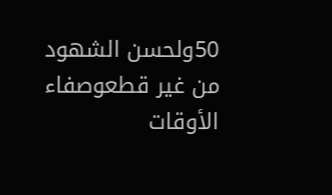50ولحسن الشهود من غير قطعوصفاء الأوقات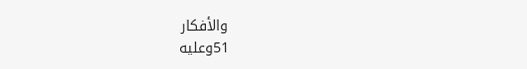والأفكار
51وعليه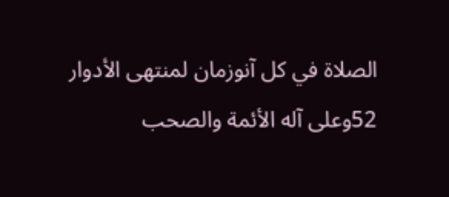الصلاة في كل آنوزمان لمنتهى الأدوار
52وعلى آله الأئمة والصحب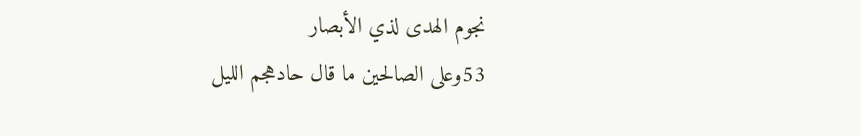نجوم الهدى لذي الأبصار
53وعلى الصالحين ما قال حادهجم الليل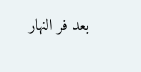بعد فر النهار